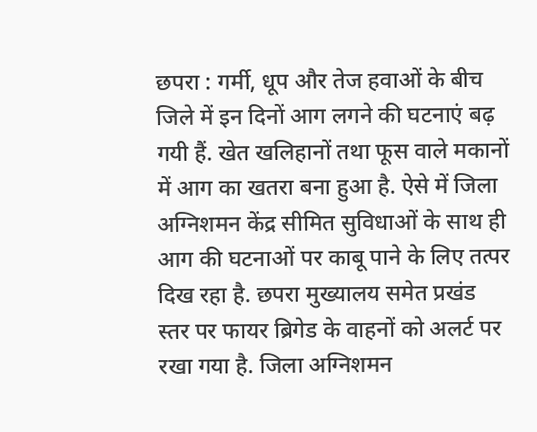छपरा : गर्मी, धूप और तेज हवाओं के बीच जिले में इन दिनों आग लगने की घटनाएं बढ़ गयी हैं. खेत खलिहानों तथा फूस वाले मकानों में आग का खतरा बना हुआ है. ऐसे में जिला अग्निशमन केंद्र सीमित सुविधाओं के साथ ही आग की घटनाओं पर काबू पाने के लिए तत्पर दिख रहा है. छपरा मुख्यालय समेत प्रखंड स्तर पर फायर ब्रिगेड के वाहनों को अलर्ट पर रखा गया है. जिला अग्निशमन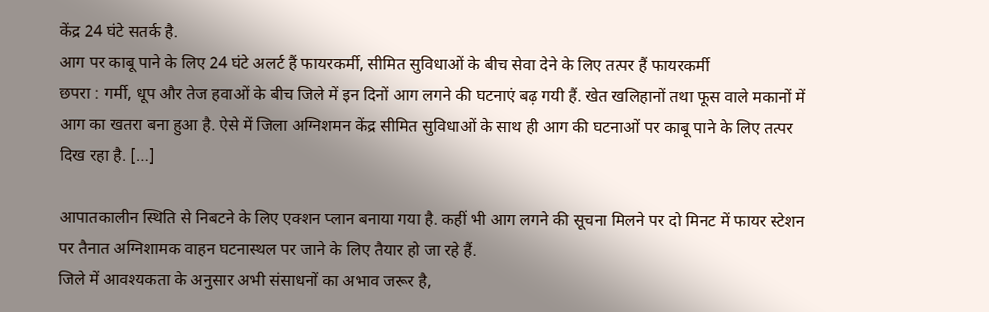केंद्र 24 घंटे सतर्क है.
आग पर काबू पाने के लिए 24 घंटे अलर्ट हैं फायरकर्मी, सीमित सुविधाओं के बीच सेवा देने के लिए तत्पर हैं फायरकर्मी
छपरा : गर्मी, धूप और तेज हवाओं के बीच जिले में इन दिनों आग लगने की घटनाएं बढ़ गयी हैं. खेत खलिहानों तथा फूस वाले मकानों में आग का खतरा बना हुआ है. ऐसे में जिला अग्निशमन केंद्र सीमित सुविधाओं के साथ ही आग की घटनाओं पर काबू पाने के लिए तत्पर दिख रहा है. […]

आपातकालीन स्थिति से निबटने के लिए एक्शन प्लान बनाया गया है. कहीं भी आग लगने की सूचना मिलने पर दो मिनट में फायर स्टेशन पर तैनात अग्निशामक वाहन घटनास्थल पर जाने के लिए तैयार हो जा रहे हैं.
जिले में आवश्यकता के अनुसार अभी संसाधनों का अभाव जरूर है,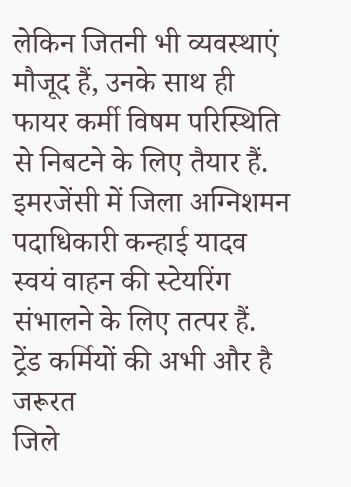लेकिन जितनी भी व्यवस्थाएं मौजूद हैं, उनके साथ ही फायर कर्मी विषम परिस्थिति से निबटने के लिए तैयार हैं. इमरजेंसी में जिला अग्निशमन पदाधिकारी कन्हाई यादव स्वयं वाहन की स्टेयरिंग संभालने के लिए तत्पर हैं.
ट्रेंड कर्मियों की अभी और है जरूरत
जिले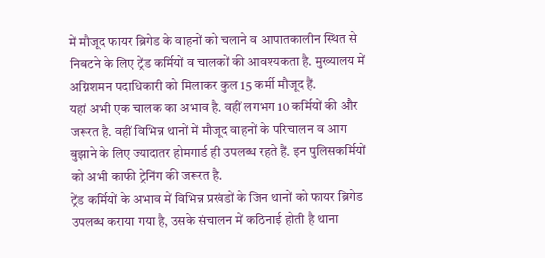में मौजूद फायर ब्रिगेड के वाहनों को चलाने व आपातकालीन स्थित से निबटने के लिए ट्रेंड कर्मियों व चालकों की आवश्यकता है. मुख्यालय में अग्निशमन पदाधिकारी को मिलाकर कुल 15 कर्मी मौजूद हैं.
यहां अभी एक चालक का अभाव है. वहीं लगभग 10 कर्मियों की और जरूरत है. वहीं विभिन्न थानों में मौजूद वाहनों के परिचालन व आग बुझाने के लिए ज्यादातर होमगार्ड ही उपलब्ध रहते हैं. इन पुलिसकर्मियों को अभी काफी ट्रेनिंग की जरूरत है.
ट्रेंड कर्मियों के अभाव में विभिन्न प्रखंडों के जिन थानों को फायर ब्रिगेड उपलब्ध कराया गया है, उसके संचालन में कठिनाई होती है थाना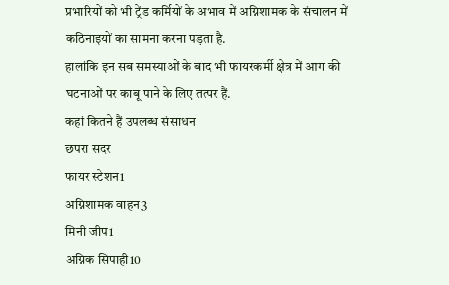प्रभारियों को भी ट्रेंड कर्मियों के अभाव में अग्निशामक के संचालन में कठिनाइयों का सामना करना पड़ता है.
हालांकि इन सब समस्याओं के बाद भी फायरकर्मी क्षेत्र में आग की घटनाओं पर काबू पाने के लिए तत्पर हैं.
कहां कितने हैं उपलब्ध संसाधन
छपरा सदर
फायर स्टेशन1
अग्निशामक वाहन3
मिनी जीप1
अग्निक सिपाही10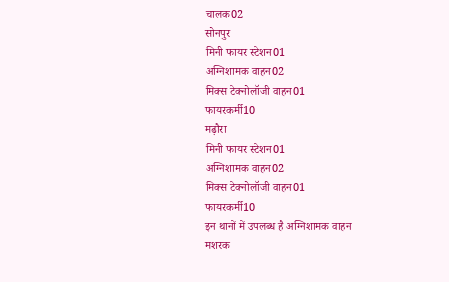चालक02
सोनपुर
मिनी फायर स्टेशन01
अग्निशामक वाहन02
मिक्स टेक्नोलॉजी वाहन01
फायरकर्मी10
मढ़ौरा
मिनी फायर स्टेशन01
अग्निशामक वाहन02
मिक्स टेक्नोलॉजी वाहन01
फायरकर्मी10
इन थानों में उपलब्ध है अग्निशामक वाहन
मशरक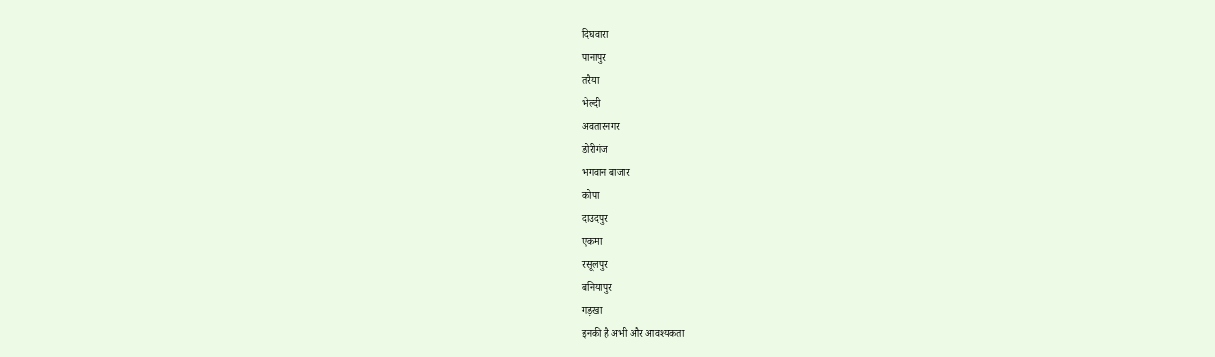दिघवारा
पानापुर
तरैया
भेल्दी
अवतारनगर
डोरीगंज
भगवान बाजार
कोपा
दाउदपुर
एकमा
रसूलपुर
बनियापुर
गड़खा
इनकी है अभी और आवश्यकता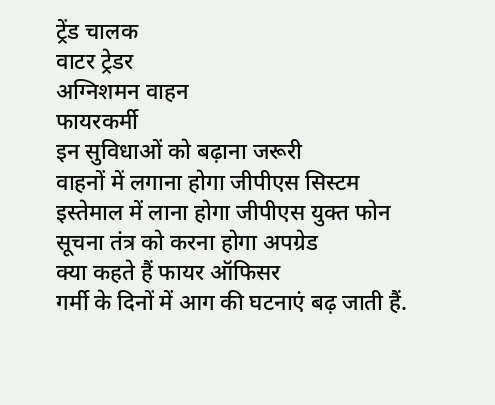ट्रेंड चालक
वाटर ट्रेडर
अग्निशमन वाहन
फायरकर्मी
इन सुविधाओं को बढ़ाना जरूरी
वाहनों में लगाना होगा जीपीएस सिस्टम
इस्तेमाल में लाना होगा जीपीएस युक्त फोन
सूचना तंत्र को करना होगा अपग्रेड
क्या कहते हैं फायर ऑफिसर
गर्मी के दिनों में आग की घटनाएं बढ़ जाती हैं.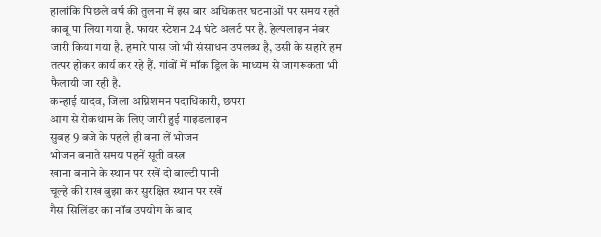हालांकि पिछले वर्ष की तुलना में इस बार अधिकतर घटनाओं पर समय रहते काबू पा लिया गया है. फायर स्टेशन 24 घंटे अलर्ट पर है. हेल्पलाइन नंबर जारी किया गया है. हमारे पास जो भी संसाधन उपलब्ध है, उसी के सहारे हम तत्पर होकर कार्य कर रहे हैं. गांवों में मॉक ड्रिल के माध्यम से जागरूकता भी फैलायी जा रही है.
कन्हाई यादव, जिला अग्निशमन पदाधिकारी, छपरा
आग से रोकथाम के लिए जारी हुई गाइडलाइन
सुबह 9 बजे के पहले ही बना लें भोजन
भोजन बनाते समय पहनें सूती वस्त्र
खाना बनाने के स्थान पर रखें दो बाल्टी पानी
चूल्हे की राख बुझा कर सुरक्षित स्थान पर रखें
गैस सिलिंडर का नॉब उपयोग के बाद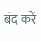बंद करें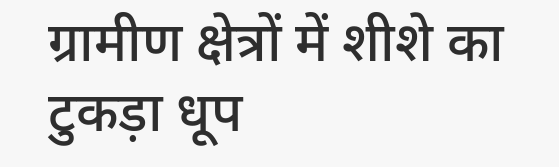ग्रामीण क्षेत्रों में शीशे का टुकड़ा धूप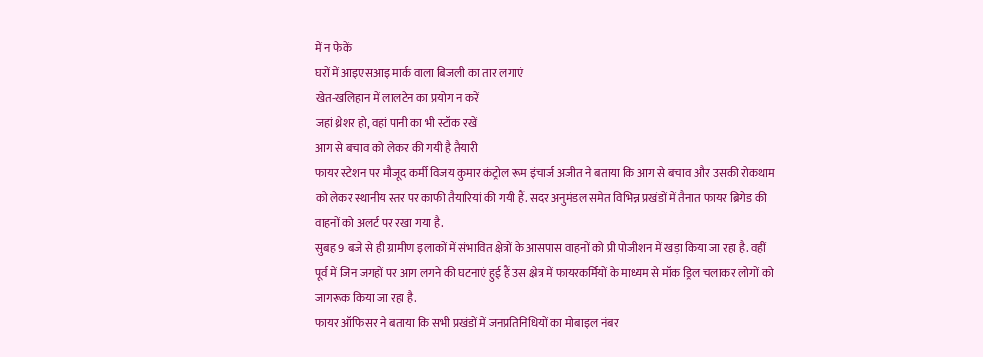में न फेकें
घरों में आइएसआइ मार्क वाला बिजली का तार लगाएं
खेत-खलिहान में लालटेन का प्रयोग न करें
जहां थ्रेशर हो, वहां पानी का भी स्टॉक रखें
आग से बचाव को लेकर की गयी है तैयारी
फायर स्टेशन पर मौजूद कर्मी विजय कुमार कंट्रोल रूम इंचार्ज अजीत ने बताया कि आग से बचाव और उसकी रोकथाम को लेकर स्थानीय स्तर पर काफी तैयारियां की गयी हैं. सदर अनुमंडल समेत विभिन्न प्रखंडों में तैनात फायर ब्रिगेड की वाहनों को अलर्ट पर रखा गया है.
सुबह 9 बजे से ही ग्रामीण इलाकों में संभावित क्षेत्रों के आसपास वाहनों को प्री पोजीशन में खड़ा किया जा रहा है. वहीं पूर्व में जिन जगहों पर आग लगने की घटनाएं हुई हैं उस क्ष्रेत्र में फायरकर्मियों के माध्यम से मॉक ड्रिल चलाकर लोगों को जागरूक किया जा रहा है.
फायर ऑफिसर ने बताया कि सभी प्रखंडों में जनप्रतिनिधियों का मोबाइल नंबर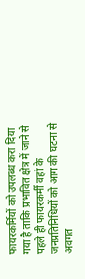फायरकर्मियों को उपलब्ध करा दिया गया है ताकि प्रभावित क्षेत्र में जाने से पहले ही फायरकर्मी वहां के जनप्रतिनिधियों को आग की घटना से अवगत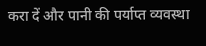करा दें और पानी की पर्याप्त व्यवस्था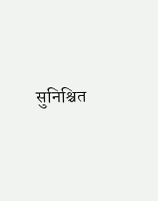सुनिश्चित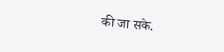की जा सके.